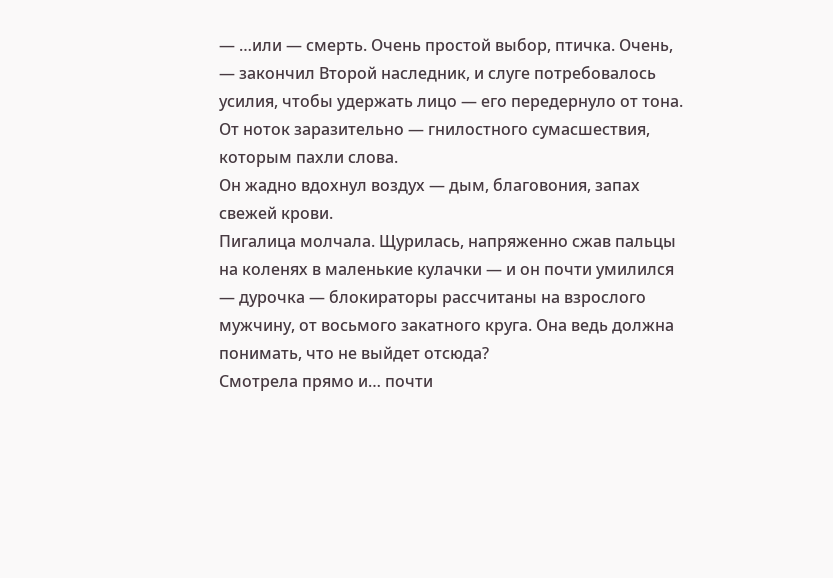— …или — смерть. Очень простой выбор, птичка. Очень, — закончил Второй наследник, и слуге потребовалось усилия, чтобы удержать лицо — его передернуло от тона. От ноток заразительно — гнилостного сумасшествия, которым пахли слова.
Он жадно вдохнул воздух — дым, благовония, запах свежей крови.
Пигалица молчала. Щурилась, напряженно сжав пальцы на коленях в маленькие кулачки — и он почти умилился — дурочка — блокираторы рассчитаны на взрослого мужчину, от восьмого закатного круга. Она ведь должна понимать, что не выйдет отсюда?
Смотрела прямо и… почти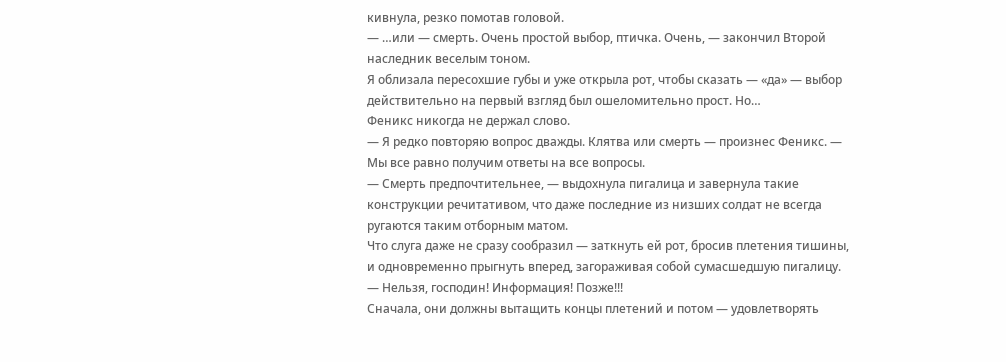кивнула, резко помотав головой.
— …или — смерть. Очень простой выбор, птичка. Очень, — закончил Второй наследник веселым тоном.
Я облизала пересохшие губы и уже открыла рот, чтобы сказать — «да» — выбор действительно на первый взгляд был ошеломительно прост. Но…
Феникс никогда не держал слово.
— Я редко повторяю вопрос дважды. Клятва или смерть — произнес Феникс. — Мы все равно получим ответы на все вопросы.
— Смерть предпочтительнее, — выдохнула пигалица и завернула такие конструкции речитативом, что даже последние из низших солдат не всегда ругаются таким отборным матом.
Что слуга даже не сразу сообразил — заткнуть ей рот, бросив плетения тишины, и одновременно прыгнуть вперед, загораживая собой сумасшедшую пигалицу.
— Нельзя, господин! Информация! Позже!!!
Сначала, они должны вытащить концы плетений и потом — удовлетворять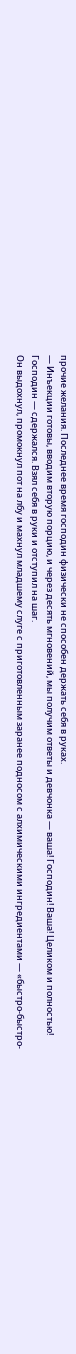прочие желания. Последнее время господин физически не способен держать себя в руках.
— Инъекции готовы, вводим вторую порцию, и через десять мгновений, мы получим ответы и девчонка — ваша! Господин! Ваша! Целиком и полностью!
Господин — сдержался. Взял себя в руки и отступил на шаг.
Он выдохнул, промокнул пот на лбу и махнул младшему слуге с приготовленным заранее подносом с алхимическими ингредиентами — «быстро-быстро-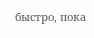быстро, пока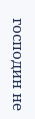господин не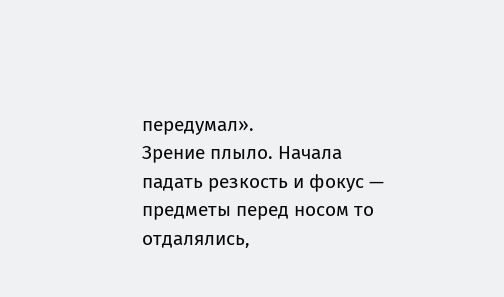передумал».
Зрение плыло. Начала падать резкость и фокус — предметы перед носом то отдалялись,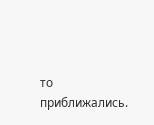то приближались.